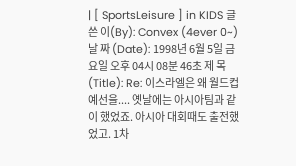| [ SportsLeisure ] in KIDS 글 쓴 이(By): Convex (4ever 0~) 날 짜 (Date): 1998년 6월 5일 금요일 오후 04시 08분 46초 제 목(Title): Re: 이스라엘은 왜 월드컵 예선을.... 옛날에는 아시아팀과 같이 했었죠. 아시아 대회때도 출전했었고. 1차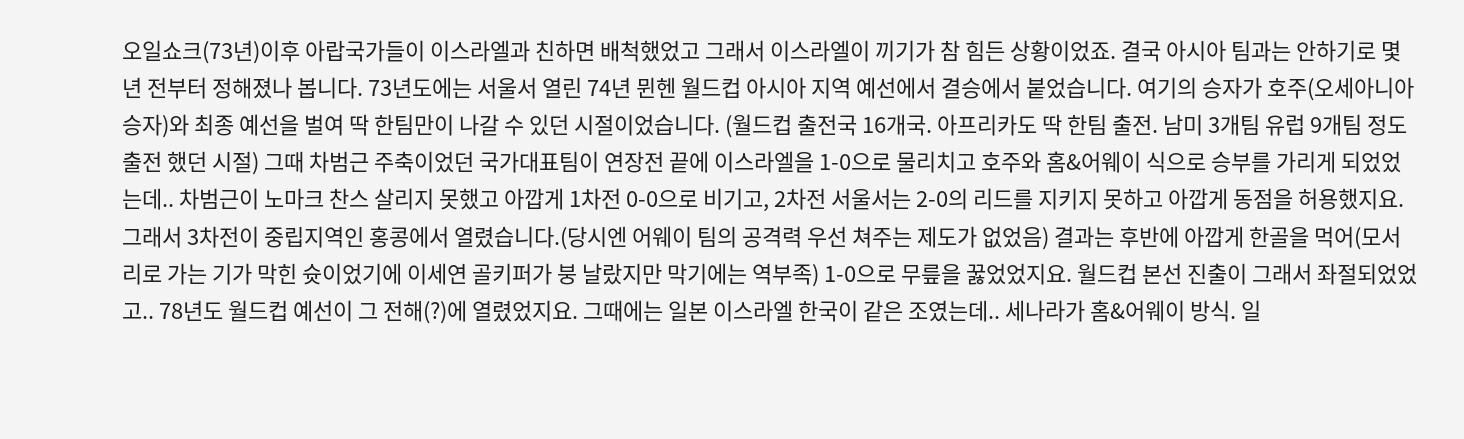오일쇼크(73년)이후 아랍국가들이 이스라엘과 친하면 배척했었고 그래서 이스라엘이 끼기가 참 힘든 상황이었죠. 결국 아시아 팀과는 안하기로 몇년 전부터 정해졌나 봅니다. 73년도에는 서울서 열린 74년 뮌헨 월드컵 아시아 지역 예선에서 결승에서 붙었습니다. 여기의 승자가 호주(오세아니아 승자)와 최종 예선을 벌여 딱 한팀만이 나갈 수 있던 시절이었습니다. (월드컵 출전국 16개국. 아프리카도 딱 한팀 출전. 남미 3개팀 유럽 9개팀 정도 출전 했던 시절) 그때 차범근 주축이었던 국가대표팀이 연장전 끝에 이스라엘을 1-0으로 물리치고 호주와 홈&어웨이 식으로 승부를 가리게 되었었는데.. 차범근이 노마크 찬스 살리지 못했고 아깝게 1차전 0-0으로 비기고, 2차전 서울서는 2-0의 리드를 지키지 못하고 아깝게 동점을 허용했지요. 그래서 3차전이 중립지역인 홍콩에서 열렸습니다.(당시엔 어웨이 팀의 공격력 우선 쳐주는 제도가 없었음) 결과는 후반에 아깝게 한골을 먹어(모서리로 가는 기가 막힌 슛이었기에 이세연 골키퍼가 붕 날랐지만 막기에는 역부족) 1-0으로 무릎을 꿇었었지요. 월드컵 본선 진출이 그래서 좌절되었었고.. 78년도 월드컵 예선이 그 전해(?)에 열렸었지요. 그때에는 일본 이스라엘 한국이 같은 조였는데.. 세나라가 홈&어웨이 방식. 일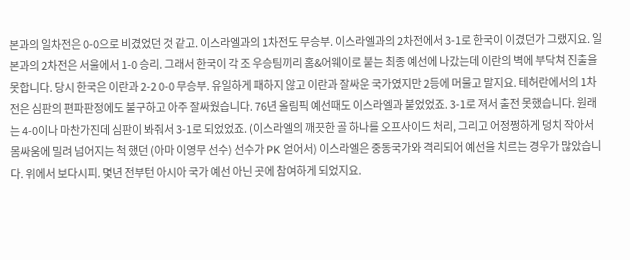본과의 일차전은 0-0으로 비겼었던 것 같고. 이스라엘과의 1차전도 무승부. 이스라엘과의 2차전에서 3-1로 한국이 이겼던가 그랬지요. 일본과의 2차전은 서울에서 1-0 승리. 그래서 한국이 각 조 우승팀끼리 홈&어웨이로 붙는 최종 예선에 나갔는데 이란의 벽에 부닥쳐 진출을 못합니다. 당시 한국은 이란과 2-2 0-0 무승부. 유일하게 패하지 않고 이란과 잘싸운 국가였지만 2등에 머물고 말지요. 테허란에서의 1차전은 심판의 편파판정에도 불구하고 아주 잘싸웠습니다. 76년 올림픽 예선때도 이스라엘과 붙었었죠. 3-1로 져서 출전 못했습니다. 원래는 4-0이나 마찬가진데 심판이 봐줘서 3-1로 되었었죠. (이스라엘의 깨끗한 골 하나를 오프사이드 처리, 그리고 어정쩡하게 덩치 작아서 몸싸움에 밀려 넘어지는 척 했던 (아마 이영무 선수) 선수가 PK 얻어서) 이스라엘은 중동국가와 격리되어 예선을 치르는 경우가 많았습니다. 위에서 보다시피. 몇년 전부턴 아시아 국가 예선 아닌 곳에 참여하게 되었지요.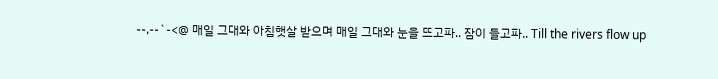--,--`-<@ 매일 그대와 아침햇살 받으며 매일 그대와 눈을 뜨고파.. 잠이 들고파.. Till the rivers flow up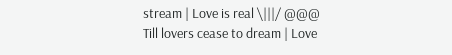stream | Love is real \|||/ @@@ Till lovers cease to dream | Love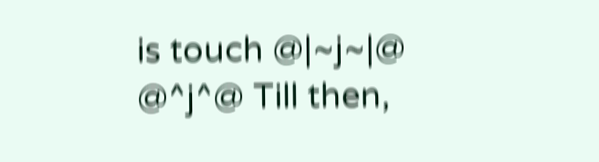is touch @|~j~|@ @^j^@ Till then,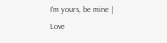I'm yours, be mine | Love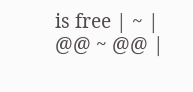is free | ~ | @@ ~ @@ |